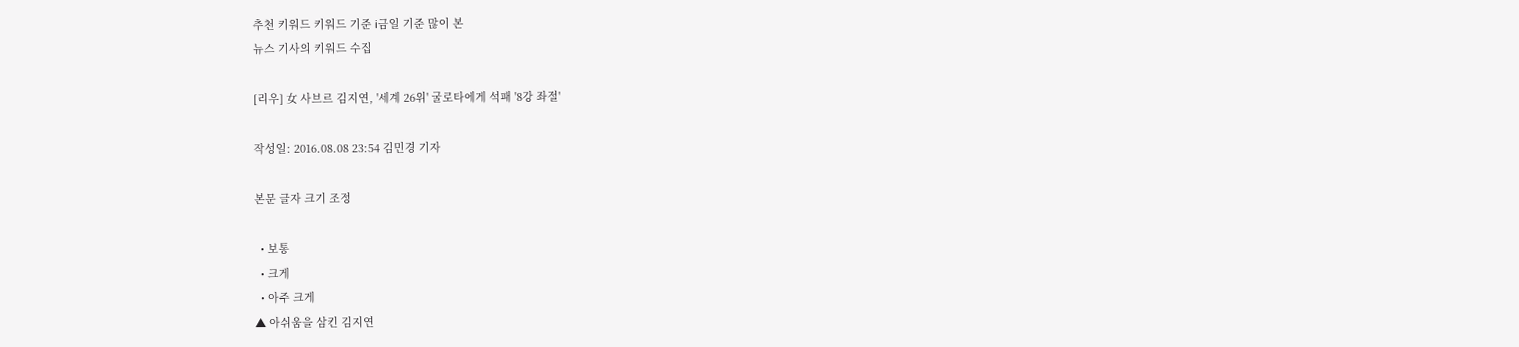추천 키워드 키워드 기준 i금일 기준 많이 본
뉴스 기사의 키워드 수집

[리우] 女 사브르 김지연, '세계 26위' 굴로타에게 석패 '8강 좌절'

작성일: 2016.08.08 23:54 김민경 기자

본문 글자 크기 조정

  • 보통
  • 크게
  • 아주 크게
▲ 아쉬움을 삼킨 김지연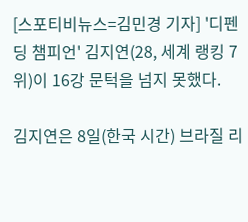[스포티비뉴스=김민경 기자] '디펜딩 챔피언' 김지연(28, 세계 랭킹 7위)이 16강 문턱을 넘지 못했다.

김지연은 8일(한국 시간) 브라질 리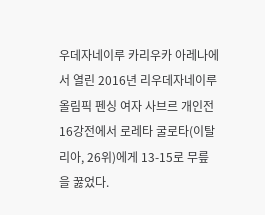우데자네이루 카리우카 아레나에서 열린 2016년 리우데자네이루 올림픽 펜싱 여자 사브르 개인전 16강전에서 로레타 굴로타(이탈리아, 26위)에게 13-15로 무릎을 꿇었다.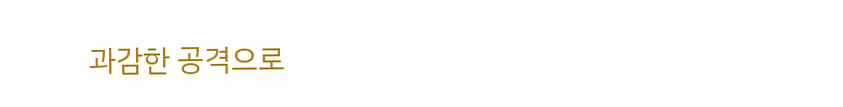과감한 공격으로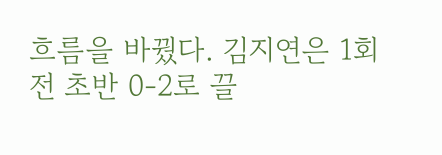흐름을 바꿨다. 김지연은 1회전 초반 0-2로 끌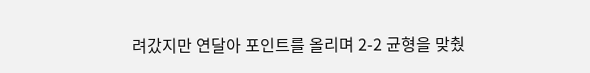려갔지만 연달아 포인트를 올리며 2-2 균형을 맞췄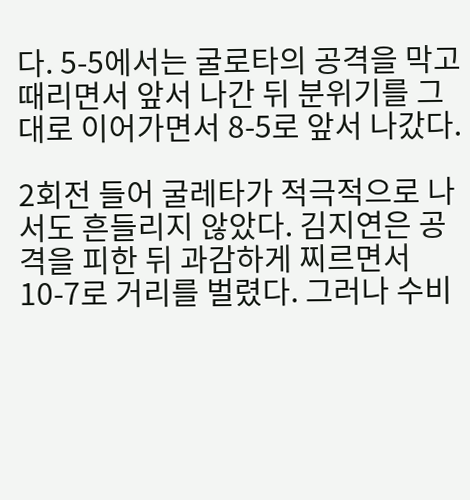다. 5-5에서는 굴로타의 공격을 막고 때리면서 앞서 나간 뒤 분위기를 그대로 이어가면서 8-5로 앞서 나갔다.

2회전 들어 굴레타가 적극적으로 나서도 흔들리지 않았다. 김지연은 공격을 피한 뒤 과감하게 찌르면서 10-7로 거리를 벌렸다. 그러나 수비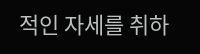적인 자세를 취하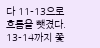다 11-13으로 흐름을 뺏겼다. 13-14까지 쫓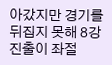아갔지만 경기를 뒤집지 못해 8강 진출이 좌절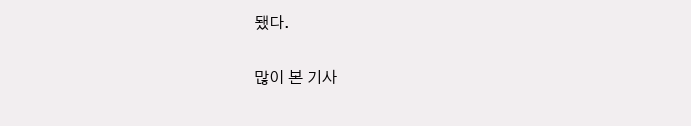됐다.

많이 본 기사